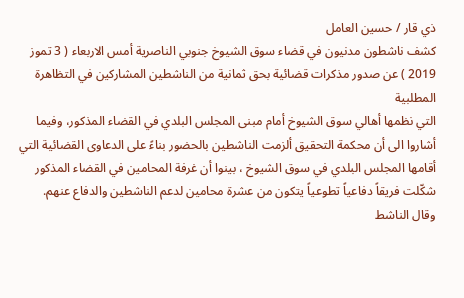ذي قار / حسين العامل
كشف ناشطون مدنيون في قضاء سوق الشيوخ جنوبي الناصرية أمس الاربعاء ( 3 تموز 2019 ) عن صدور مذكرات قضائية بحق ثمانية من الناشطين المشاركين في التظاهرة المطلبية
التي نظمها أهالي سوق الشيوخ أمام مبنى المجلس البلدي في القضاء المذكور، وفيما أشاروا الى أن محكمة التحقيق ألزمت الناشطين بالحضور بناءً على الدعاوى القضائية التي أقامها المجلس البلدي في سوق الشيوخ ، بينوا أن غرفة المحامين في القضاء المذكور شكّلت فريقاً دفاعياً تطوعياً يتكون من عشرة محامين لدعم الناشطين والدفاع عنهم.
وقال الناشط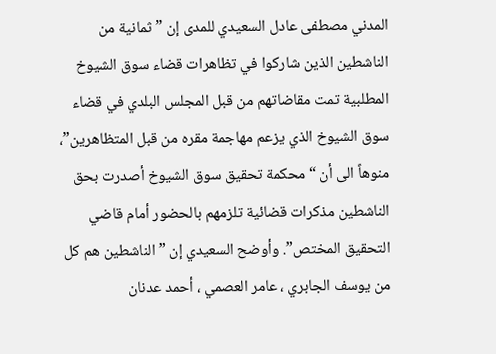المدني مصطفى عادل السعيدي للمدى إن ” ثمانية من الناشطين الذين شاركوا في تظاهرات قضاء سوق الشيوخ المطلبية تمت مقاضاتهم من قبل المجلس البلدي في قضاء سوق الشيوخ الذي يزعم مهاجمة مقره من قبل المتظاهرين”، منوهاً الى أن “محكمة تحقيق سوق الشيوخ أصدرت بحق الناشطين مذكرات قضائية تلزمهم بالحضور أمام قاضي التحقيق المختص”. وأوضح السعيدي إن ” الناشطين هم كل من يوسف الجابري ، عامر العصمي ، أحمد عدنان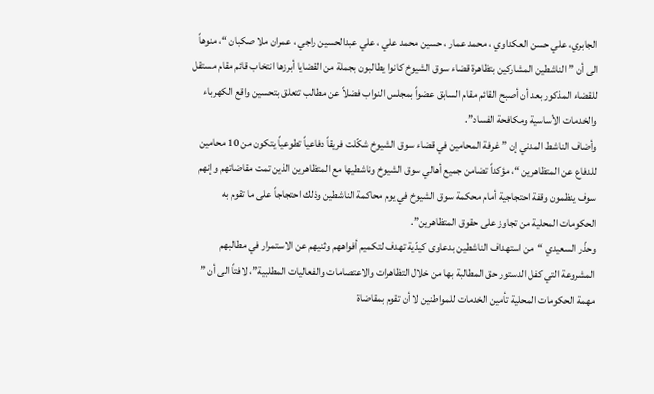الجابري، علي حسن العكداوي ، محمد عمار ، حسين محمد علي ، علي عبدالحسين راجي ، عمران ملا صكبان “، منوهاً الى أن ” الناشطين المشاركين بتظاهرة قضاء سوق الشيوخ كانوا يطالبون بجملة من القضايا أبرزها انتخاب قائم مقام مستقل للقضاء المذكور بعد أن أصبح القائم مقام السابق عضواً بمجلس النواب فضلاً عن مطالب تتعلق بتحسين واقع الكهرباء والخدمات الأساسية ومكافحة الفساد”.
وأضاف الناشط المدني إن ” غرفة المحامين في قضاء سوق الشيوخ شكّلت فريقاً دفاعياً تطوعياً يتكون من 10 محامين للدفاع عن المتظاهرين “، مؤكداً تضامن جميع أهالي سوق الشيوخ وناشطيها مع المتظاهرين الذين تمت مقاضاتهم وإنهم سوف ينظمون وقفة احتجاجية أمام محكمة سوق الشيوخ في يوم محاكمة الناشطين وذلك احتجاجاً على ما تقوم به الحكومات المحلية من تجاوز على حقوق المتظاهرين”.
وحذّر السعيدي “من استهداف الناشطين بدعاوى كيدّية تهدف لتكميم أفواههم وثنيهم عن الاستمرار في مطالبهم المشروعة التي كفل الدستور حق المطالبة بها من خلال التظاهرات والاعتصامات والفعاليات المطلبية”، لافتاً الى أن ” مهمة الحكومات المحلية تأمين الخدمات للمواطنين لا أن تقوم بمقاضاة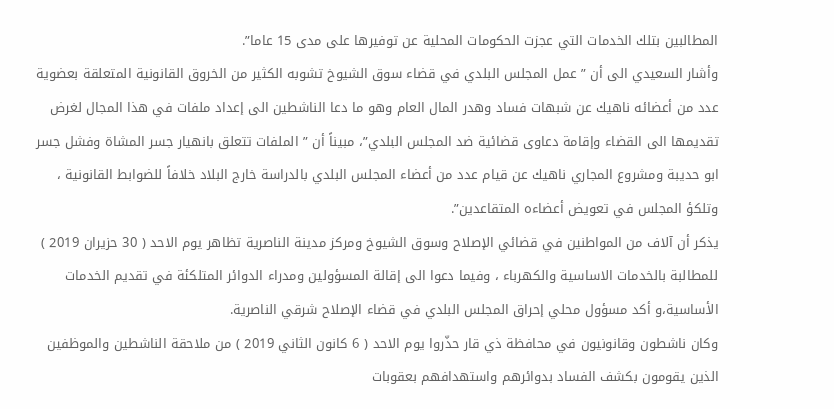المطالبين بتلك الخدمات التي عجزت الحكومات المحلية عن توفيرها على مدى 15 عاما”.
وأشار السعيدي الى أن ” عمل المجلس البلدي في قضاء سوق الشيوخ تشوبه الكثير من الخروق القانونية المتعلقة بعضوية عدد من أعضائه ناهيك عن شبهات فساد وهدر المال العام وهو ما دعا الناشطين الى إعداد ملفات في هذا المجال لغرض تقديمها الى القضاء وإقامة دعاوى قضائية ضد المجلس البلدي”، مبيناً أن ” الملفات تتعلق بانهيار جسر المشاة وفشل جسر ابو حديبة ومشروع المجاري ناهيك عن قيام عدد من أعضاء المجلس البلدي بالدراسة خارج البلاد خلافاً للضوابط القانونية ، وتلكؤ المجلس في تعويض أعضاءه المتقاعدين”.
يذكر أن آلاف من المواطنين في قضائي الإصلاح وسوق الشيوخ ومركز مدينة الناصرية تظاهر يوم الاحد ( 30 حزيران 2019 ) للمطالبة بالخدمات الاساسية والكهرباء ، وفيما دعوا الى إقالة المسؤولين ومدراء الدوائر المتلكئة في تقديم الخدمات الأساسية،و أكد مسؤول محلي إحراق المجلس البلدي في قضاء الإصلاح شرقي الناصرية.
وكان ناشطون وقانونيون في محافظة ذي قار حذّروا يوم الاحد ( 6 كانون الثاني 2019 ) من ملاحقة الناشطين والموظفين الذين يقومون بكشف الفساد بدوائرهم واستهدافهم بعقوبات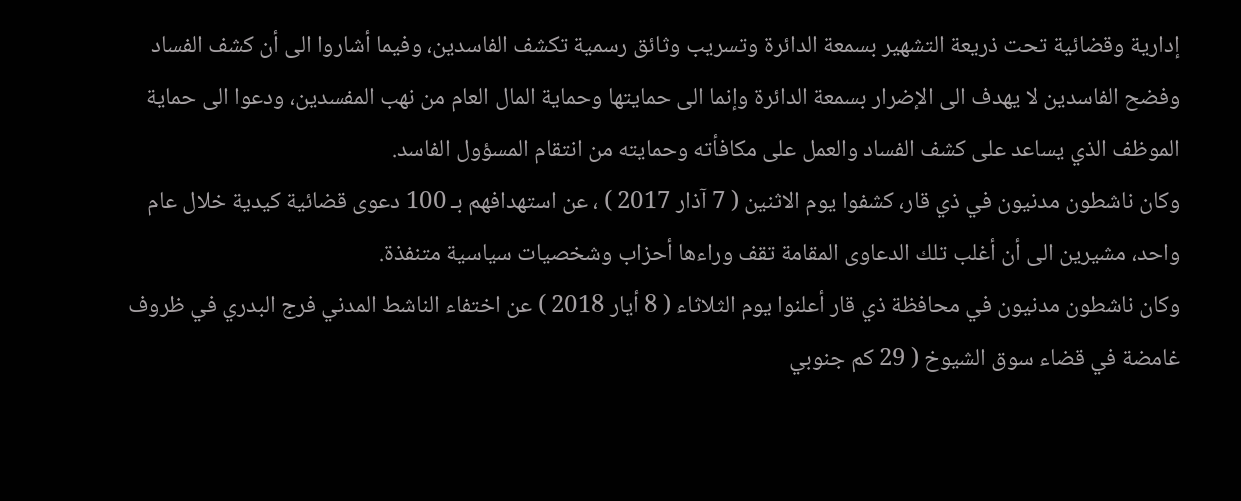إدارية وقضائية تحت ذريعة التشهير بسمعة الدائرة وتسريب وثائق رسمية تكشف الفاسدين، وفيما أشاروا الى أن كشف الفساد وفضح الفاسدين لا يهدف الى الإضرار بسمعة الدائرة وإنما الى حمايتها وحماية المال العام من نهب المفسدين، ودعوا الى حماية الموظف الذي يساعد على كشف الفساد والعمل على مكافأته وحمايته من انتقام المسؤول الفاسد.
وكان ناشطون مدنيون في ذي قار، كشفوا يوم الاثنين ( 7 آذار 2017 ) ، عن استهدافهم بـ 100 دعوى قضائية كيدية خلال عام واحد، مشيرين الى أن أغلب تلك الدعاوى المقامة تقف وراءها أحزاب وشخصيات سياسية متنفذة.
وكان ناشطون مدنيون في محافظة ذي قار أعلنوا يوم الثلاثاء ( 8 أيار 2018 ) عن اختفاء الناشط المدني فرج البدري في ظروف غامضة في قضاء سوق الشيوخ ( 29 كم جنوبي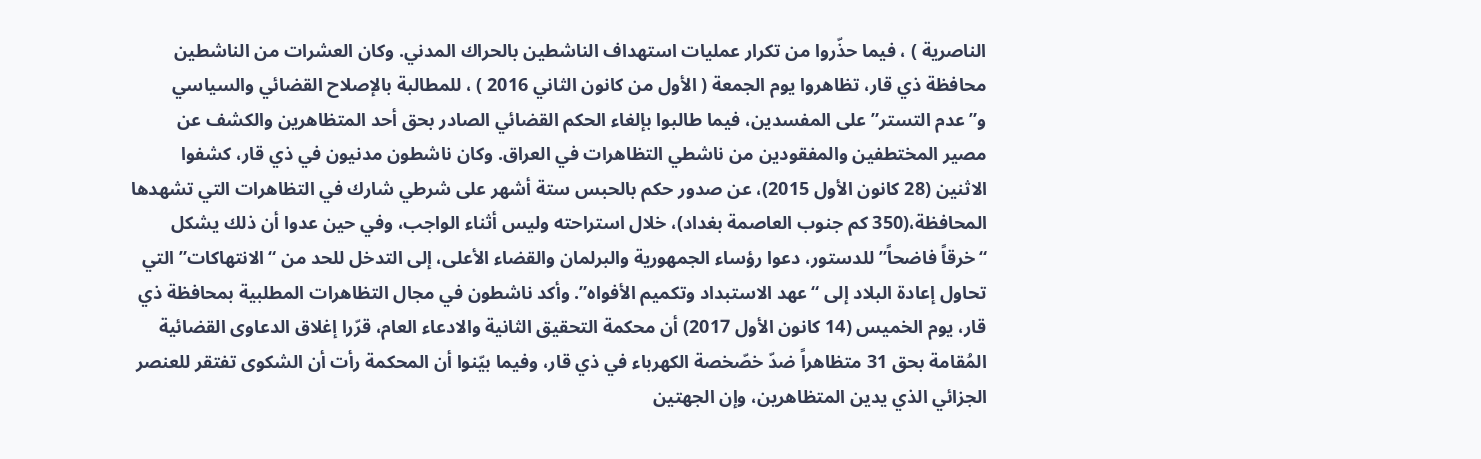الناصرية ) ، فيما حذّروا من تكرار عمليات استهداف الناشطين بالحراك المدني. وكان العشرات من الناشطين محافظة ذي قار، تظاهروا يوم الجمعة ( الأول من كانون الثاني 2016 ) ، للمطالبة بالإصلاح القضائي والسياسي و”عدم التستر” على المفسدين، فيما طالبوا بإلغاء الحكم القضائي الصادر بحق أحد المتظاهرين والكشف عن مصير المختطفين والمفقودين من ناشطي التظاهرات في العراق. وكان ناشطون مدنيون في ذي قار، كشفوا الاثنين (28 كانون الأول 2015)، عن صدور حكم بالحبس ستة أشهر على شرطي شارك في التظاهرات التي تشهدها المحافظة،(350 كم جنوب العاصمة بغداد)، خلال استراحته وليس أثناء الواجب، وفي حين عدوا أن ذلك يشكل “خرقاً فاضحاً” للدستور، دعوا رؤساء الجمهورية والبرلمان والقضاء الأعلى، إلى التدخل للحد من “الانتهاكات” التي تحاول إعادة البلاد إلى “عهد الاستبداد وتكميم الأفواه”. وأكد ناشطون في مجال التظاهرات المطلبية بمحافظة ذي قار، يوم الخميس (14 كانون الأول 2017) أن محكمة التحقيق الثانية والادعاء العام، قرّرا إغلاق الدعاوى القضائية المُقامة بحق 31 متظاهراً ضدّ خصّخصة الكهرباء في ذي قار، وفيما بيّنوا أن المحكمة رأت أن الشكوى تفتقر للعنصر الجزائي الذي يدين المتظاهرين، وإن الجهتين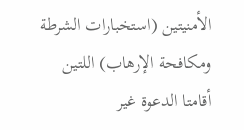الأمنيتين (استخبارات الشرطة ومكافحة الإرهاب) اللتين أقامتا الدعوة غير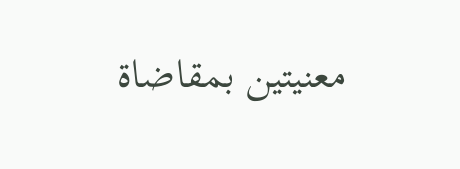معنيتين بمقاضاة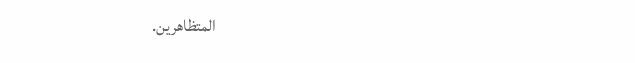المتظاهرين.